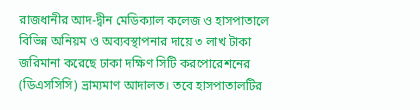রাজধানীর আদ-দ্বীন মেডিক্যাল কলেজ ও হাসপাতালে বিভিন্ন অনিয়ম ও অব্যবস্থাপনার দায়ে ৩ লাখ টাকা জরিমানা করেছে ঢাকা দক্ষিণ সিটি করপোরেশনের (ডিএসসিসি) ভ্রাম্যমাণ আদালত। তবে হাসপাতালটির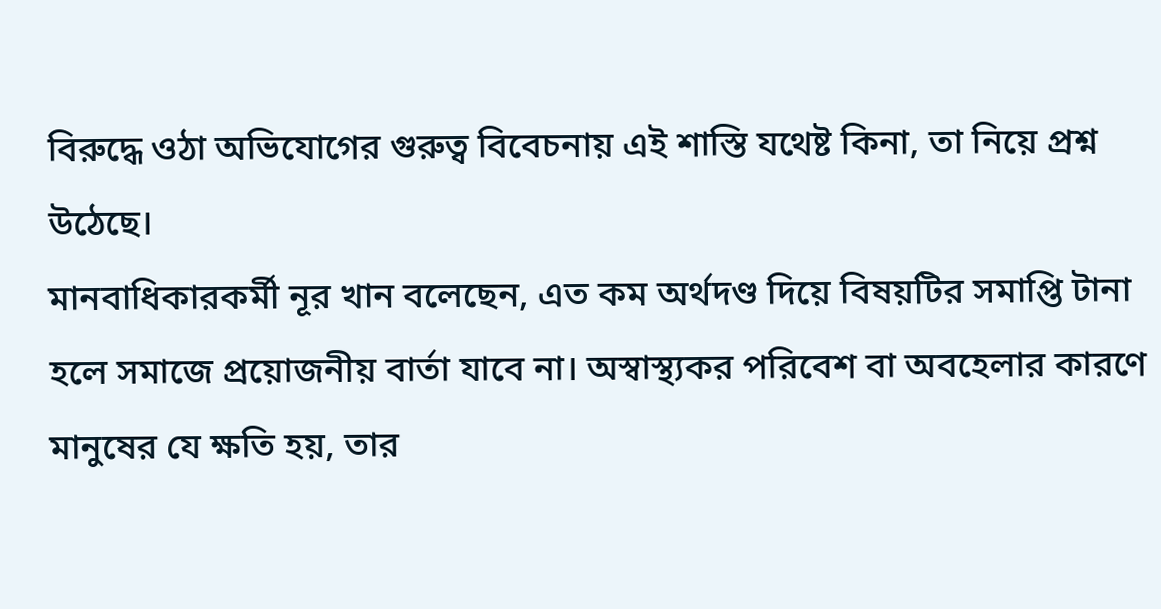বিরুদ্ধে ওঠা অভিযোগের গুরুত্ব বিবেচনায় এই শাস্তি যথেষ্ট কিনা, তা নিয়ে প্রশ্ন উঠেছে।
মানবাধিকারকর্মী নূর খান বলেছেন, এত কম অর্থদণ্ড দিয়ে বিষয়টির সমাপ্তি টানা হলে সমাজে প্রয়োজনীয় বার্তা যাবে না। অস্বাস্থ্যকর পরিবেশ বা অবহেলার কারণে মানুষের যে ক্ষতি হয়, তার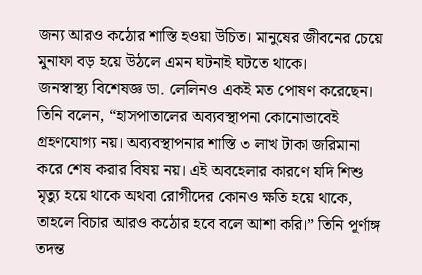জন্য আরও কঠোর শাস্তি হওয়া উচিত। মানুষের জীবনের চেয়ে মুনাফা বড় হয়ে উঠলে এমন ঘটনাই ঘটতে থাকে।
জনস্বাস্থ্য বিশেষজ্ঞ ডা. লেলিনও একই মত পোষণ করেছেন। তিনি বলেন, “হাসপাতালের অব্যবস্থাপনা কোনোভাবেই গ্রহণযোগ্য নয়। অব্যবস্থাপনার শাস্তি ৩ লাখ টাকা জরিমানা করে শেষ করার বিষয় নয়। এই অবহেলার কারণে যদি শিশু মৃত্যু হয়ে থাকে অথবা রোগীদের কোনও ক্ষতি হয়ে থাকে, তাহলে বিচার আরও কঠোর হবে বলে আশা করি।” তিনি পূর্ণাঙ্গ তদন্ত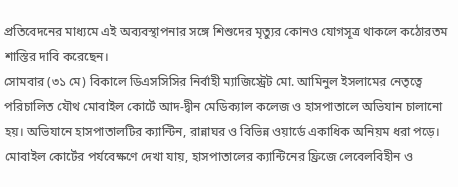প্রতিবেদনের মাধ্যমে এই অব্যবস্থাপনার সঙ্গে শিশুদের মৃত্যুর কোনও যোগসূত্র থাকলে কঠোরতম শাস্তির দাবি করেছেন।
সোমবার (৩১ মে) বিকালে ডিএসসিসির নির্বাহী ম্যাজিস্ট্রেট মো. আমিনুল ইসলামের নেতৃত্বে পরিচালিত যৌথ মোবাইল কোর্টে আদ-দ্বীন মেডিক্যাল কলেজ ও হাসপাতালে অভিযান চালানো হয়। অভিযানে হাসপাতালটির ক্যান্টিন, রান্নাঘর ও বিভিন্ন ওয়ার্ডে একাধিক অনিয়ম ধরা পড়ে।
মোবাইল কোর্টের পর্যবেক্ষণে দেখা যায়, হাসপাতালের ক্যান্টিনের ফ্রিজে লেবেলবিহীন ও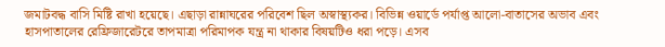জমাটবদ্ধ বাসি মিষ্টি রাখা হয়েছে। এছাড়া রান্নাঘরের পরিবেশ ছিল অস্বাস্থ্যকর। বিভিন্ন ওয়ার্ডে পর্যাপ্ত আলো-বাতাসের অভাব এবং হাসপাতালের রেফ্রিজারেটরে তাপমাত্রা পরিমাপক যন্ত্র না থাকার বিষয়টিও ধরা পড়ে। এসব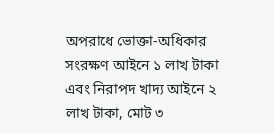অপরাধে ভোক্তা-অধিকার সংরক্ষণ আইনে ১ লাখ টাকা এবং নিরাপদ খাদ্য আইনে ২ লাখ টাকা, মোট ৩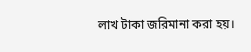লাখ টাকা জরিমানা করা হয়।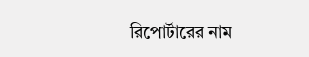রিপোর্টারের নাম